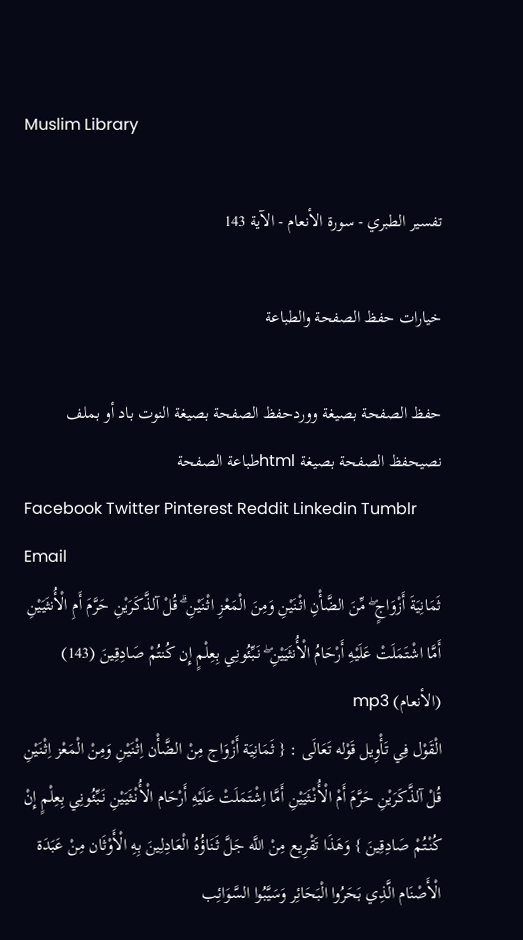Muslim Library

تفسير الطبري - سورة الأنعام - الآية 143

خيارات حفظ الصفحة والطباعة

حفظ الصفحة بصيغة ووردحفظ الصفحة بصيغة النوت باد أو بملف نصيحفظ الصفحة بصيغة htmlطباعة الصفحة
Facebook Twitter Pinterest Reddit Linkedin Tumblr Email
ثَمَانِيَةَ أَزْوَاجٍ ۖ مِّنَ الضَّأْنِ اثْنَيْنِ وَمِنَ الْمَعْزِ اثْنَيْنِ ۗ قُلْ آلذَّكَرَيْنِ حَرَّمَ أَمِ الْأُنثَيَيْنِ أَمَّا اشْتَمَلَتْ عَلَيْهِ أَرْحَامُ الْأُنثَيَيْنِ ۖ نَبِّئُونِي بِعِلْمٍ إِن كُنتُمْ صَادِقِينَ (143) (الأنعام) mp3
الْقَوْل فِي تَأْوِيل قَوْله تَعَالَى : { ثَمَانِيَة أَزْوَاج مِنْ الضَّأْن اِثْنَيْنِ وَمِنْ الْمَعْز اِثْنَيْنِ قُلْ آلذَّكَرَيْنِ حَرَّمَ أَمْ الْأُنْثَيَيْنِ أَمَّا اِشْتَمَلَتْ عَلَيْهِ أَرْحَام الْأُنْثَيَيْنِ نَبِّئُونِي بِعِلْمٍ إِنْ كُنْتُمْ صَادِقِينَ } وَهَذَا تَقْرِيع مِنْ اللَّه جَلَّ ثَنَاؤُهُ الْعَادِلِينَ بِهِ الْأَوْثَان مِنْ عَبَدَة الْأَصْنَام الَّذِي بَحَرُوا الْبَحَائِر وَسَيَّبُوا السَّوَائِب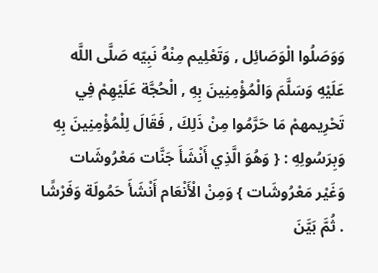وَوَصَلُوا الْوَصَائِل , وَتَعْلِيم مِنْهُ نَبِيّه صَلَّى اللَّه عَلَيْهِ وَسَلَّمَ وَالْمُؤْمِنِينَ بِهِ , الْحُجَّة عَلَيْهِمْ فِي تَحْرِيمهمْ مَا حَرَّمُوا مِنْ ذَلِكَ , فَقَالَ لِلْمُؤْمِنِينَ بِهِ وَبِرَسُولِهِ : { وَهُوَ الَّذِي أَنْشَأَ جَنَّات مَعْرُوشَات وَغَيْر مَعْرُوشَات } وَمِنْ الْأَنْعَام أَنْشَأَ حَمُولَة وَفَرْشًا . ثُمَّ بَيَّنَ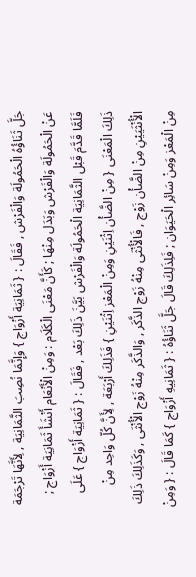جَلَّ ثَنَاؤُهُ الْحَمُولَة وَالْفَرْش , فَقَالَ : { ثَمَانِيَة أَزْوَاج } وَإِنَّمَا نُصِبَ الثَّمَانِيَة , لِأَنَّهَا تَرْجَمَة عَنْ الْحَمُولَة وَالْفَرْش وَبَدَل مِنْهَا ; كَأَنَّ مَعْنَى الْكَلَام : وَمِنْ الْأَنْعَام أَنْشَأَ ثَمَانِيَة أَزْوَاج ; فَلَمَّا قَدَّمَ قَبْل الثَّمَانِيَة الْحَمُولَة وَالْفَرْش بَيَّنَ ذَلِكَ بَعْد , فَقَالَ : { ثَمَانِيَة أَزْوَاج } عَلَى ذَلِكَ الْمَعْنَى { مِنْ الضَّأْن اِثْنَيْنِ وَمِنْ الْمَعْز اِثْنَيْنِ } فَذَلِكَ أَرْبَعَة , لِأَنَّ كُلّ وَاحِد مِنْ الْأُنْثَيَيْنِ مِنْ الضَّأْن زَوْج , فَالْأُنْثَى مِنْهُ زَوْج الذَّكَر , وَالذَّكَر مِنْهُ زَوْج الْأُنْثَى , وَكَذَلِكَ ذَلِكَ مِنْ الْمَعْز وَمِنْ سَائِر الْحَيَوَان ; فَلِذَلِكَ قَالَ جَلَّ ثَنَاؤُهُ : { ثَمَانِيهِ أَزْوَاج } كَمَا قَالَ : { وَمِنْ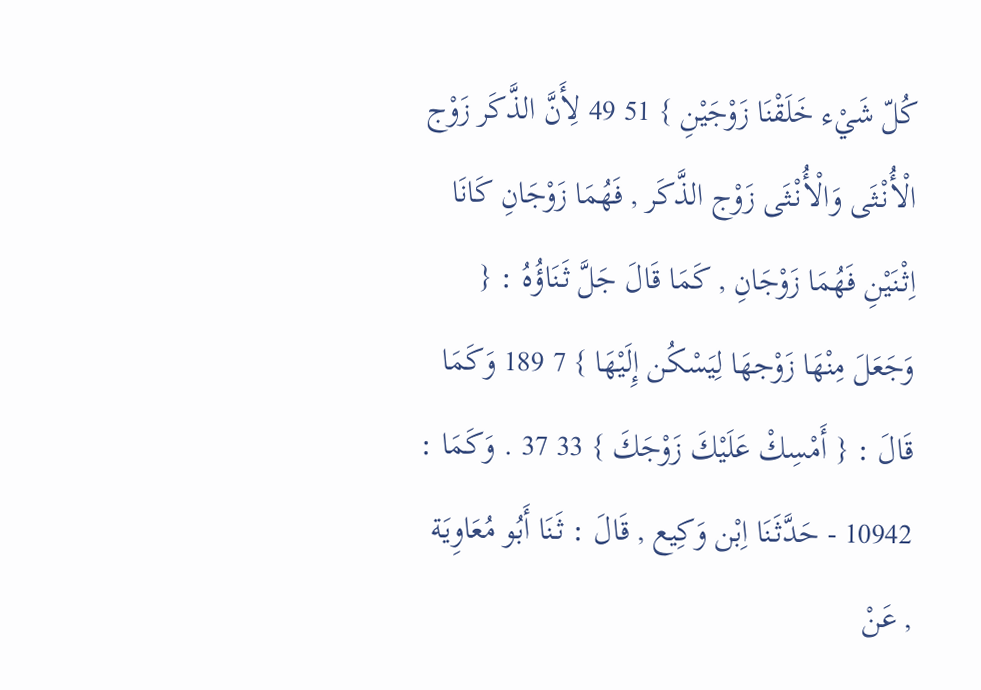كُلّ شَيْء خَلَقْنَا زَوْجَيْنِ } 51 49 لِأَنَّ الذَّكَر زَوْج الْأُنْثَى وَالْأُنْثَى زَوْج الذَّكَر , فَهُمَا زَوْجَانِ كَانَا اِثْنَيْنِ فَهُمَا زَوْجَانِ , كَمَا قَالَ جَلَّ ثَنَاؤُهُ : { وَجَعَلَ مِنْهَا زَوْجهَا لِيَسْكُن إِلَيْهَا } 7 189 وَكَمَا قَالَ : { أَمْسِكْ عَلَيْكَ زَوْجَكَ } 33 37 . وَكَمَا : 10942 - حَدَّثَنَا اِبْن وَكِيع , قَالَ : ثَنَا أَبُو مُعَاوِيَة , عَنْ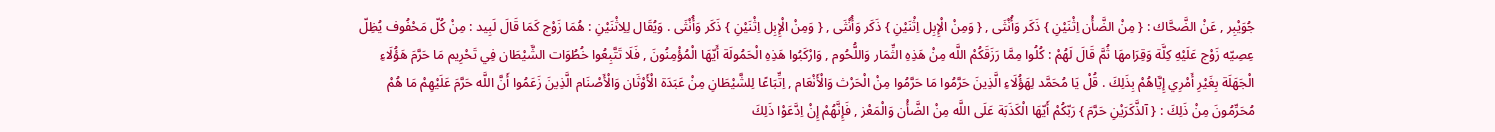جُوَيْبِر , عَنْ الضَّحَّاك : { مِنْ الضَّأْن اِثْنَيْنِ } ذَكَر وَأُنْثَى , { وَمِنْ الْإِبِل اِثْنَيْنِ } ذَكَر وَأُنْثَى , { وَمِنْ الْإِبِل اِثْنَيْنِ } ذَكَر وَأُنْثَى . وَيُقَال لِلِاثْنَيْنِ : هُمَا زَوْج كَمَا قَالَ لَبِيد : مِنْ كُلّ مَحْفُوف يُظِلّ عِصِيّه زَوْج عَلَيْهِ كِلَّة وَقِرَامهَا ثُمَّ قَالَ لَهُمْ : كُلُوا مِمَّا رَزَقَكُمْ اللَّه مِنْ هَذِهِ الثِّمَار وَاللُّحُوم , وَارْكَبُوا هَذِهِ الْحَمُولَة أَيّهَا الْمُؤْمِنُونَ , فَلَا تَتَّبِعُوا خُطُوَات الشَّيْطَان فِي تَحْرِيم مَا حَرَّمَ هَؤُلَاءِ الْجَهَلَة بِغَيْرِ أَمْرِي إِيَّاهُمْ بِذَلِكَ . قُلْ يَا مُحَمَّد لِهَؤُلَاءِ الَّذِينَ حَرَّمُوا مَا حَرَّمُوا مِنْ الْحَرْث وَالْأَنْعَام , اِتِّبَاعًا لِلشَّيْطَانِ مِنْ عَبَدَة الْأَوْثَان وَالْأَصْنَام الَّذِينَ زَعَمُوا أَنَّ اللَّه حَرَّمَ عَلَيْهِمْ مَا هُمْ مُحَرِّمُونَ مِنْ ذَلِكَ : { آلذَّكَرَيْنِ حَرَّمَ } رَبّكُمْ أَيّهَا الْكَذَبَة عَلَى اللَّه مِنْ الضَّأْن وَالْمَعْز , فَإِنَّهُمْ إِنْ اِدَّعَوْا ذَلِكَ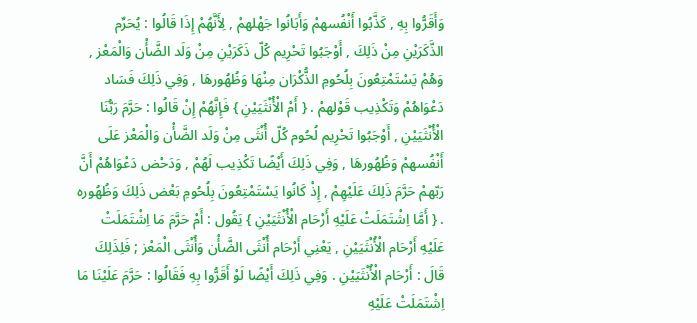وَأَقَرُّوا بِهِ , كَذَّبُوا أَنْفُسهمْ وَأَبَانُوا جَهْلهمْ , لِأَنَّهُمْ إِذَا قَالُوا : يُحَرِّم الذَّكَرَيْنِ مِنْ ذَلِكَ , أَوْجَبُوا تَحْرِيم كُلّ ذَكَرَيْنِ مِنْ وَلَد الضَّأْن وَالْمَعْز , وَهُمْ يَسْتَمْتِعُونَ بِلُحُومِ الذُّكْرَان مِنْهَا وَظُهُورهَا , وَفِي ذَلِكَ فَسَاد دَعْوَاهُمْ وَتَكْذِيب قَوْلهمْ . { أَمْ الْأُنْثَيَيْنِ } فَإِنَّهُمْ إِنْ قَالُوا : حَرَّمَ رَبُّنَا الْأُنْثَيَيْنِ , أَوْجَبُوا تَحْرِيم لُحُوم كُلّ أُنْثَى مِنْ وَلَد الضَّأْن وَالْمَعْز عَلَى أَنْفُسهمْ وَظُهُورهَا , وَفِي ذَلِكَ أَيْضًا تَكْذِيب لَهُمْ , وَدَحْض دَعْوَاهُمْ أَنَّ رَبّهمْ حَرَّمَ ذَلِكَ عَلَيْهِمْ , إِذْ كَانُوا يَسْتَمْتِعُونَ بِلُحُومِ بَعْض ذَلِكَ وَظُهُوره . { أَمَّا اِشْتَمَلَتْ عَلَيْهِ أَرْحَام الْأُنْثَيَيْنِ } يَقُول : أَمْ حَرَّمَ مَا اِشْتَمَلَتْ عَلَيْهِ أَرْحَام الْأُنْثَيَيْنِ , يَعْنِي أَرْحَام أُنْثَى الضَّأْن وَأُنْثَى الْمَعْز ; فَلِذَلِكَ قَالَ : أَرْحَام الْأُنْثَيَيْنِ . وَفِي ذَلِكَ أَيْضًا لَوْ أَقَرُّوا بِهِ فَقَالُوا : حَرَّمَ عَلَيْنَا مَا اِشْتَمَلَتْ عَلَيْهِ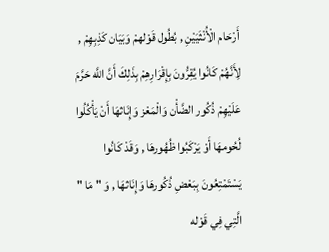أَرْحَام الْأُنْثَيَيْنِ , بُطُول قَوْلهمْ وَبَيَان كَذِبِهِمْ , لِأَنَّهُمْ كَانُوا يُقِرُّونَ بِإِقْرَارِهِمْ بِذَلِكَ أَنَّ اللَّه حَرَّمَ عَلَيْهِمْ ذُكُور الضَّأْن وَالْمَعْز وَإِنَاثهَا أَنْ يَأْكُلُوا لُحُومهَا أَوْ يَرْكَبُوا ظُهُورهَا , وَقَدْ كَانُوا يَسْتَمْتِعُونَ بِبَعْضِ ذُكُورهَا وَإِنَاثهَا , وَ " مَا " الَّتِي فِي قَوْله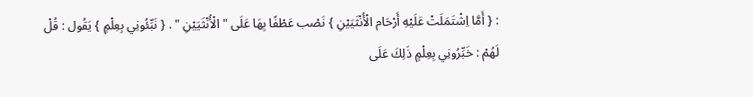: { أَمَّا اِشْتَمَلَتْ عَلَيْهِ أَرْحَام الْأُنْثَيَيْنِ } نَصْب عَطْفًا بِهَا عَلَى " الْأُنْثَيَيْنِ " . { نَبِّئُونِي بِعِلْمٍ } يَقُول : قُلْ لَهُمْ : خَبِّرُونِي بِعِلْمٍ ذَلِكَ عَلَى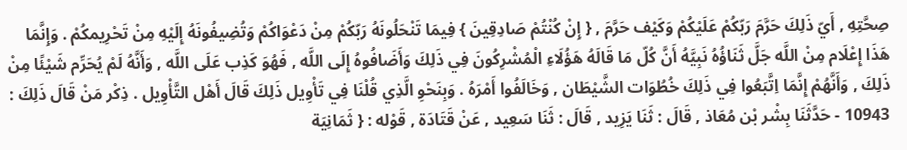صِحَّتِهِ , أَيّ ذَلِكَ حَرَّمَ رَبّكُمْ عَلَيْكُمْ وَكَيْف حَرَّمَ , { إِنْ كُنْتُمْ صَادِقِينَ } فِيمَا تَنْحَلُونَهُ رَبّكُمْ مِنْ دَعْوَاكُمْ وَتُضِيفُونَهُ إِلَيْهِ مِنْ تَحْرِيمكُمْ . وَإِنَّمَا هَذَا إِعْلَام مِنْ اللَّه جَلَّ ثَنَاؤُهُ نَبِيَّهُ أَنَّ كُلّ مَا قَالَهُ هَؤُلَاءِ الْمُشْرِكُونَ فِي ذَلِكَ وَأَضَافُوهُ إِلَى اللَّه , فَهُوَ كَذِب عَلَى اللَّه , وَأَنَّهُ لَمْ يُحَرِّم شَيْئًا مِنْ ذَلِكَ , وَأَنَّهُمْ إِنَّمَا اِتَّبَعُوا فِي ذَلِكَ خُطُوَات الشَّيْطَان , وَخَالَفُوا أَمْرَهُ . وَبِنَحْوِ الَّذِي قُلْنَا فِي تَأْوِيل ذَلِكَ قَالَ أَهْل التَّأْوِيل . ذِكْر مَنْ قَالَ ذَلِكَ : 10943 - حَدَّثَنَا بِشْر بْن مُعَاذ , قَالَ : ثَنَا يَزِيد , قَالَ : ثَنَا سَعِيد , عَنْ قَتَادَة , قَوْله : { ثَمَانِيَة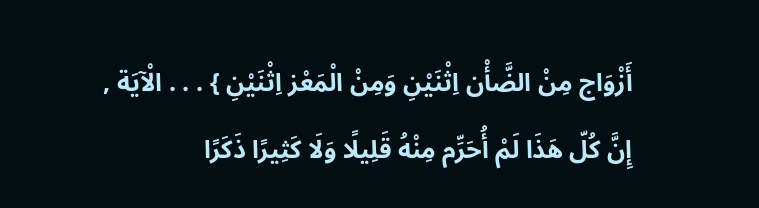أَزْوَاج مِنْ الضَّأْن اِثْنَيْنِ وَمِنْ الْمَعْز اِثْنَيْنِ } . . . الْآيَة , إِنَّ كُلّ هَذَا لَمْ أُحَرِّم مِنْهُ قَلِيلًا وَلَا كَثِيرًا ذَكَرًا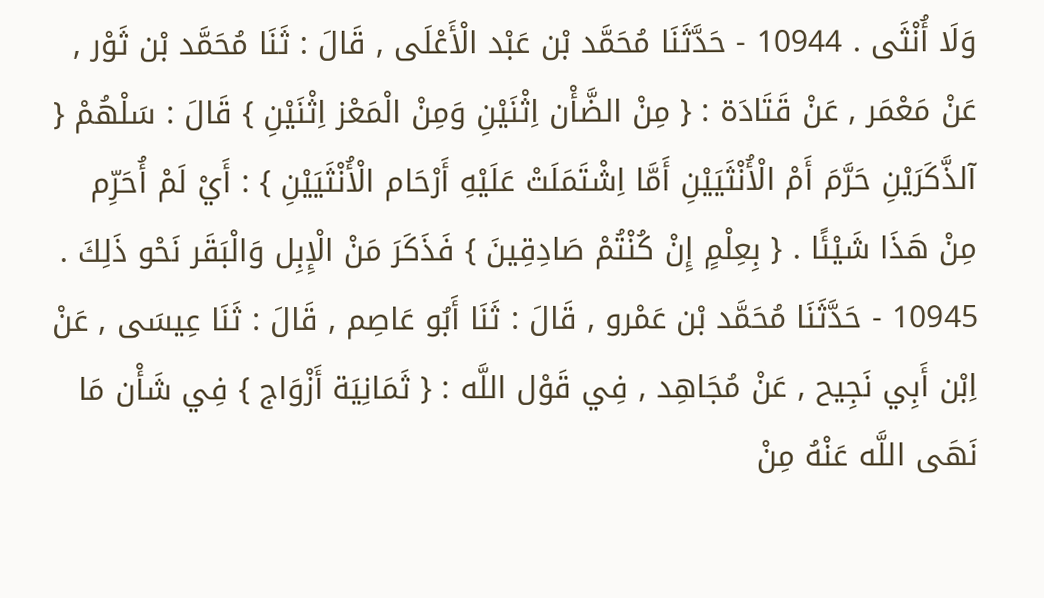وَلَا أُنْثَى . 10944 - حَدَّثَنَا مُحَمَّد بْن عَبْد الْأَعْلَى , قَالَ : ثَنَا مُحَمَّد بْن ثَوْر , عَنْ مَعْمَر , عَنْ قَتَادَة : { مِنْ الضَّأْن اِثْنَيْنِ وَمِنْ الْمَعْز اِثْنَيْنِ } قَالَ : سَلْهُمْ { آلذَّكَرَيْنِ حَرَّمَ أَمْ الْأُنْثَيَيْنِ أَمَّا اِشْتَمَلَتْ عَلَيْهِ أَرْحَام الْأُنْثَيَيْنِ } : أَيْ لَمْ أُحَرِّم مِنْ هَذَا شَيْئًا . { بِعِلْمٍ إِنْ كُنْتُمْ صَادِقِينَ } فَذَكَرَ مَنْ الْإِبِل وَالْبَقَر نَحْو ذَلِكَ . 10945 - حَدَّثَنَا مُحَمَّد بْن عَمْرو , قَالَ : ثَنَا أَبُو عَاصِم , قَالَ : ثَنَا عِيسَى , عَنْ اِبْن أَبِي نَجِيح , عَنْ مُجَاهِد , فِي قَوْل اللَّه : { ثَمَانِيَة أَزْوَاج } فِي شَأْن مَا نَهَى اللَّه عَنْهُ مِنْ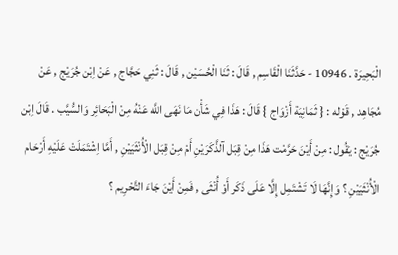الْبَحِيرَة . 10946 - حَدَّثَنَا الْقَاسِم , قَالَ : ثَنَا الْحُسَيْن , قَالَ : ثَنِي حَجَّاج , عَنْ اِبْن جُرَيْج , عَنْ مُجَاهِد , قَوْله : { ثَمَانِيَة أَزْوَاج } قَالَ : هَذَا فِي شَأْن مَا نَهَى اللَّه عَنْهُ مِنْ الْبَحَائِر وَالسُّيَّب . قَالَ اِبْن جُرَيْج : يَقُول : مِنْ أَيْنَ حَرَّمْت هَذَا مِنْ قِبَل آلذَّكَرَيْنِ أَمْ مِنْ قِبَل الْأُنْثَيَيْنِ , أَمَّا اِشْتَمَلَتْ عَلَيْهِ أَرْحَام الْأُنْثَيَيْنِ ؟ وَإِنَّهَا لَا تَشْتَمِل إِلَّا عَلَى ذَكَر أَوْ أُنْثَى , فَمِنْ أَيْنَ جَاءَ التَّحْرِيم ؟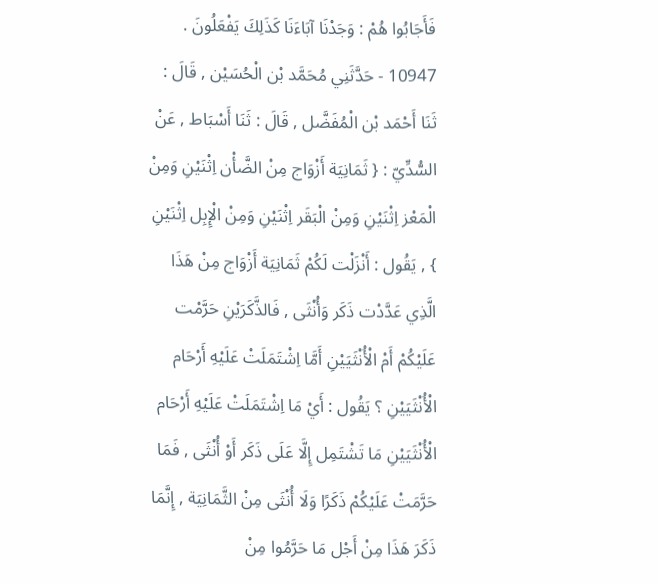فَأَجَابُوا هُمْ : وَجَدْنَا آبَاءَنَا كَذَلِكَ يَفْعَلُونَ . 10947 - حَدَّثَنِي مُحَمَّد بْن الْحُسَيْن , قَالَ : ثَنَا أَحْمَد بْن الْمُفَضَّل , قَالَ : ثَنَا أَسْبَاط , عَنْ السُّدِّيّ : { ثَمَانِيَة أَزْوَاج مِنْ الضَّأْن اِثْنَيْنِ وَمِنْ الْمَعْز اِثْنَيْنِ وَمِنْ الْبَقَر اِثْنَيْنِ وَمِنْ الْإِبِل اِثْنَيْنِ } , يَقُول : أَنْزَلْت لَكُمْ ثَمَانِيَة أَزْوَاج مِنْ هَذَا الَّذِي عَدَّدْت ذَكَر وَأُنْثَى , فَالذَّكَرَيْنِ حَرَّمْت عَلَيْكُمْ أَمْ الْأُنْثَيَيْنِ أَمَّا اِشْتَمَلَتْ عَلَيْهِ أَرْحَام الْأُنْثَيَيْنِ ؟ يَقُول : أَيْ مَا اِشْتَمَلَتْ عَلَيْهِ أَرْحَام الْأُنْثَيَيْنِ مَا تَشْتَمِل إِلَّا عَلَى ذَكَر أَوْ أُنْثَى , فَمَا حَرَّمَتْ عَلَيْكُمْ ذَكَرًا وَلَا أُنْثَى مِنْ الثَّمَانِيَة , إِنَّمَا ذَكَرَ هَذَا مِنْ أَجْل مَا حَرَّمُوا مِنْ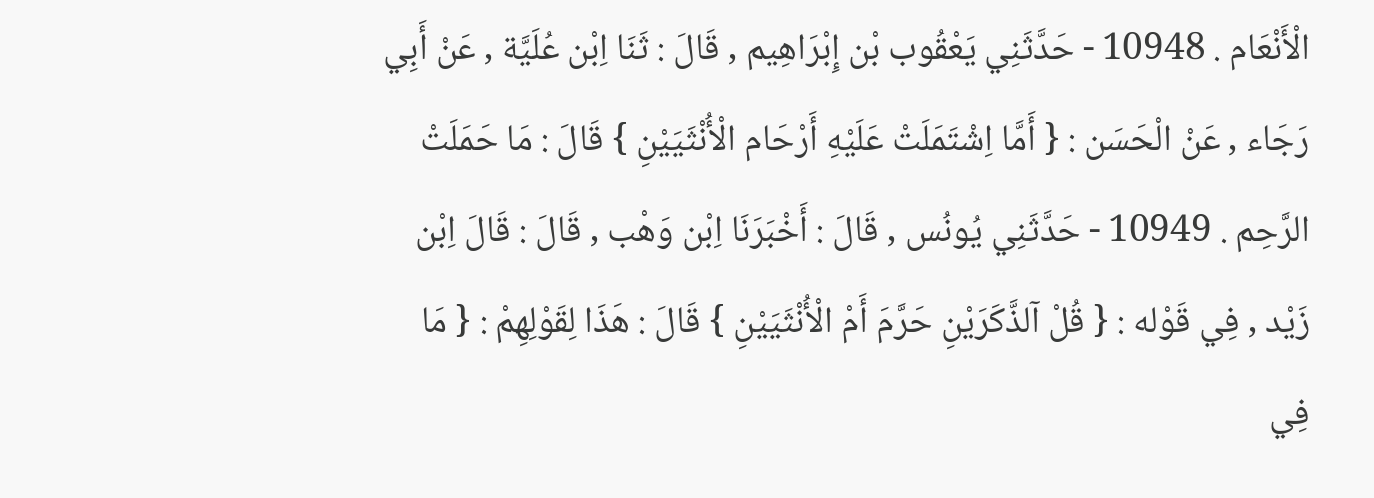الْأَنْعَام . 10948 - حَدَّثَنِي يَعْقُوب بْن إِبْرَاهِيم , قَالَ : ثَنَا اِبْن عُلَيَّة , عَنْ أَبِي رَجَاء , عَنْ الْحَسَن : { أَمَّا اِشْتَمَلَتْ عَلَيْهِ أَرْحَام الْأُنْثَيَيْنِ } قَالَ : مَا حَمَلَتْ الرَّحِم . 10949 - حَدَّثَنِي يُونُس , قَالَ : أَخْبَرَنَا اِبْن وَهْب , قَالَ : قَالَ اِبْن زَيْد , فِي قَوْله : { قُلْ آلذَّكَرَيْنِ حَرَّمَ أَمْ الْأُنْثَيَيْنِ } قَالَ : هَذَا لِقَوْلِهِمْ : { مَا فِي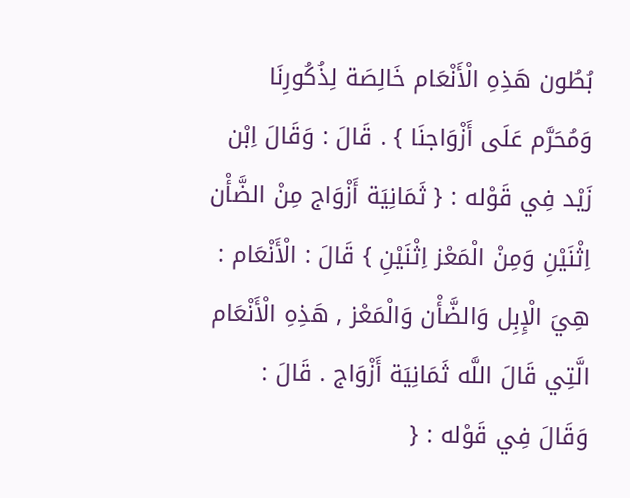بُطُون هَذِهِ الْأَنْعَام خَالِصَة لِذُكُورِنَا وَمُحَرَّم عَلَى أَزْوَاجنَا } . قَالَ : وَقَالَ اِبْن زَيْد فِي قَوْله : { ثَمَانِيَة أَزْوَاج مِنْ الضَّأْن اِثْنَيْنِ وَمِنْ الْمَعْز اِثْنَيْنِ } قَالَ : الْأَنْعَام : هِيَ الْإِبِل وَالضَّأْن وَالْمَعْز , هَذِهِ الْأَنْعَام الَّتِي قَالَ اللَّه ثَمَانِيَة أَزْوَاج . قَالَ : وَقَالَ فِي قَوْله : {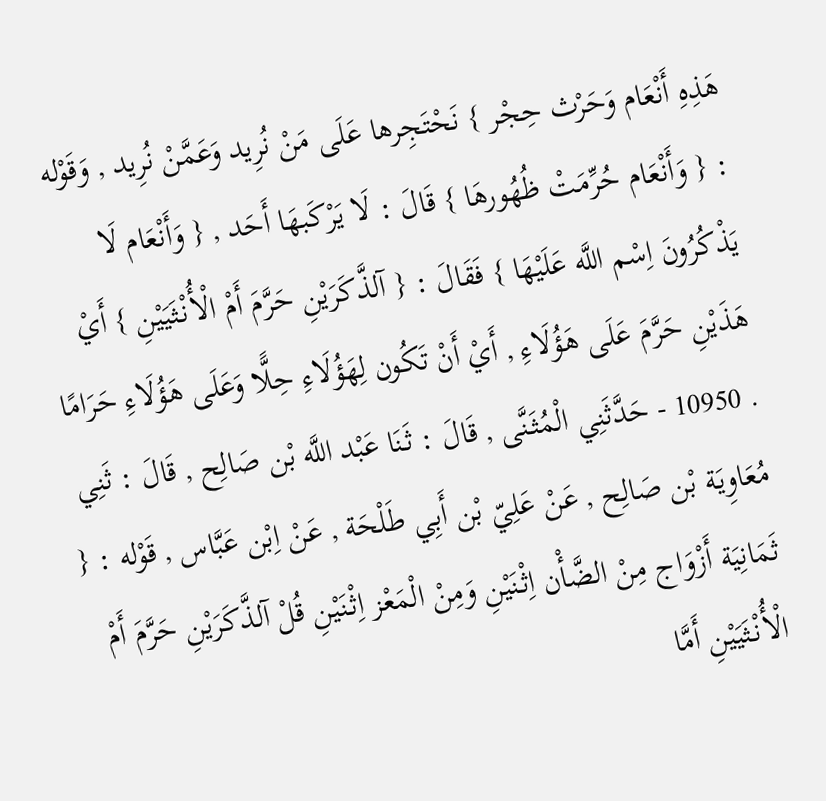هَذِهِ أَنْعَام وَحَرْث حِجْر } نَحْتَجِرها عَلَى مَنْ نُرِيد وَعَمَّنْ نُرِيد , وَقَوْله : { وَأَنْعَام حُرِّمَتْ ظُهُورهَا } قَالَ : لَا يَرْكَبهَا أَحَد , { وَأَنْعَام لَا يَذْكُرُونَ اِسْم اللَّه عَلَيْهَا } فَقَالَ : { آلذَّكَرَيْنِ حَرَّمَ أَمْ الْأُنْثَيَيْنِ } أَيْ هَذَيْنِ حَرَّمَ عَلَى هَؤُلَاءِ , أَيْ أَنْ تَكُون لِهَؤُلَاءِ حِلًّا وَعَلَى هَؤُلَاءِ حَرَامًا . 10950 - حَدَّثَنِي الْمُثَنَّى , قَالَ : ثَنَا عَبْد اللَّه بْن صَالِح , قَالَ : ثَنِي مُعَاوِيَة بْن صَالِح , عَنْ عَلِيّ بْن أَبِي طَلْحَة , عَنْ اِبْن عَبَّاس , قَوْله : { ثَمَانِيَة أَزْوَاج مِنْ الضَّأْن اِثْنَيْنِ وَمِنْ الْمَعْز اِثْنَيْنِ قُلْ آلذَّكَرَيْنِ حَرَّمَ أَمْ الْأُنْثَيَيْنِ أَمَّا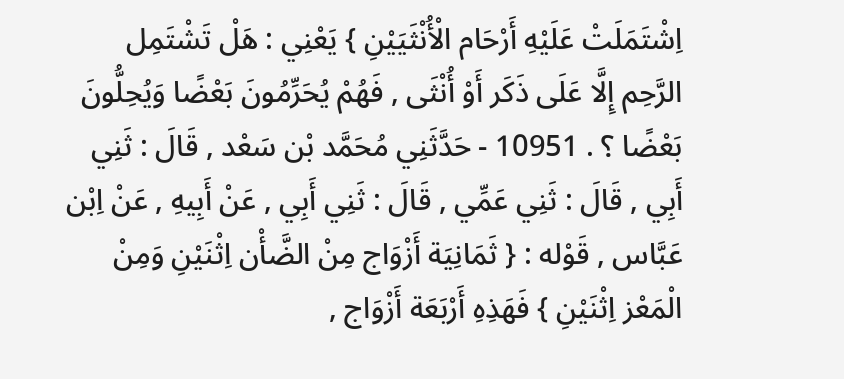اِشْتَمَلَتْ عَلَيْهِ أَرْحَام الْأُنْثَيَيْنِ } يَعْنِي : هَلْ تَشْتَمِل الرَّحِم إِلَّا عَلَى ذَكَر أَوْ أُنْثَى , فَهُمْ يُحَرِّمُونَ بَعْضًا وَيُحِلُّونَ بَعْضًا ؟ . 10951 - حَدَّثَنِي مُحَمَّد بْن سَعْد , قَالَ : ثَنِي أَبِي , قَالَ : ثَنِي عَمِّي , قَالَ : ثَنِي أَبِي , عَنْ أَبِيهِ , عَنْ اِبْن عَبَّاس , قَوْله : { ثَمَانِيَة أَزْوَاج مِنْ الضَّأْن اِثْنَيْنِ وَمِنْ الْمَعْز اِثْنَيْنِ } فَهَذِهِ أَرْبَعَة أَزْوَاج ,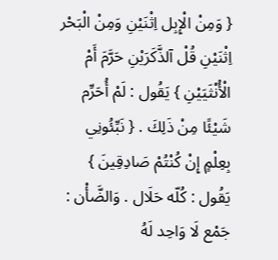{ وَمِنْ الْإِبِل اِثْنَيْنِ وَمِنْ الْبَحْر اِثْنَيْنِ قُلْ آلذَّكَرَيْنِ حَرَّمَ أَمْ الْأُنْثَيَيْنِ } يَقُول : لَمْ أُحَرِّم شَيْئًا مِنْ ذَلِكَ . { نَبِّئُونِي بِعِلْمٍ إِنْ كُنْتُمْ صَادِقِينَ } يَقُول : كُلّه حَلَال . وَالضَّأْن : جَمْع لَا وَاحِد لَهُ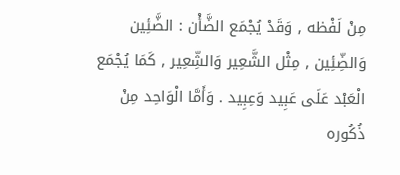مِنْ لَفْظه , وَقَدْ يُجْمَع الضَّأْن : الضَّئِين وَالضِّئِين , مِثْل الشَّعِير وَالشِّعِير , كَمَا يُجْمَع الْعَبْد عَلَى عَبِيد وَعِبِيد . وَأَمَّا الْوَاحِد مِنْ ذُكُوره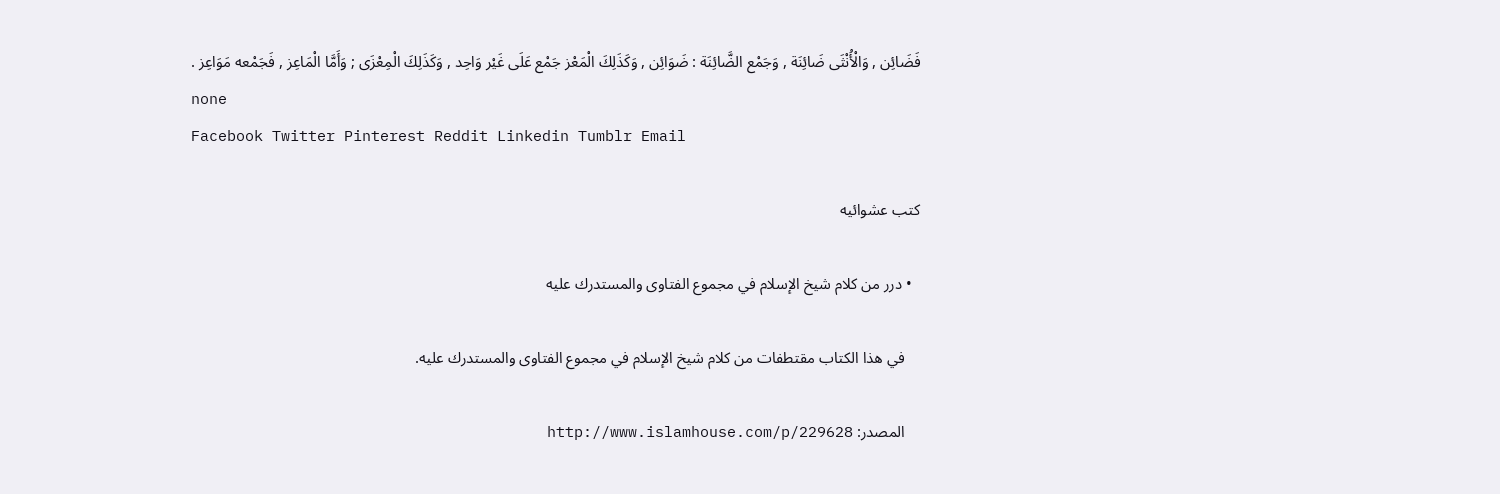فَضَائِن , وَالْأُنْثَى ضَائِنَة , وَجَمْع الضَّائِنَة : ضَوَائِن , وَكَذَلِكَ الْمَعْز جَمْع عَلَى غَيْر وَاحِد , وَكَذَلِكَ الْمِعْزَى ; وَأَمَّا الْمَاعِز , فَجَمْعه مَوَاعِز .
none
Facebook Twitter Pinterest Reddit Linkedin Tumblr Email

كتب عشوائيه

  • درر من كلام شيخ الإسلام في مجموع الفتاوى والمستدرك عليه

    في هذا الكتاب مقتطفات من كلام شيخ الإسلام في مجموع الفتاوى والمستدرك عليه.

    المصدر: http://www.islamhouse.com/p/229628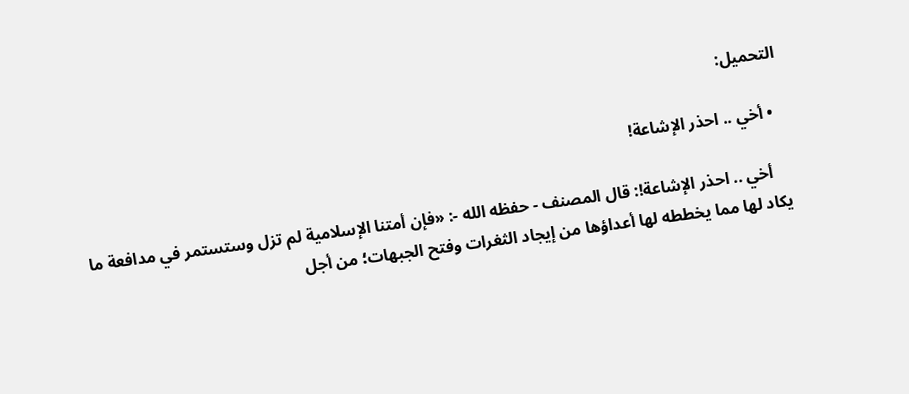التحميل:

  • أخي .. احذر الإشاعة!

    أخي .. احذر الإشاعة!: قال المصنف - حفظه الله -: «فإن أمتنا الإسلامية لم تزل وستستمر في مدافعة ما يكاد لها مما يخططه لها أعداؤها من إيجاد الثغرات وفتح الجبهات؛ من أجل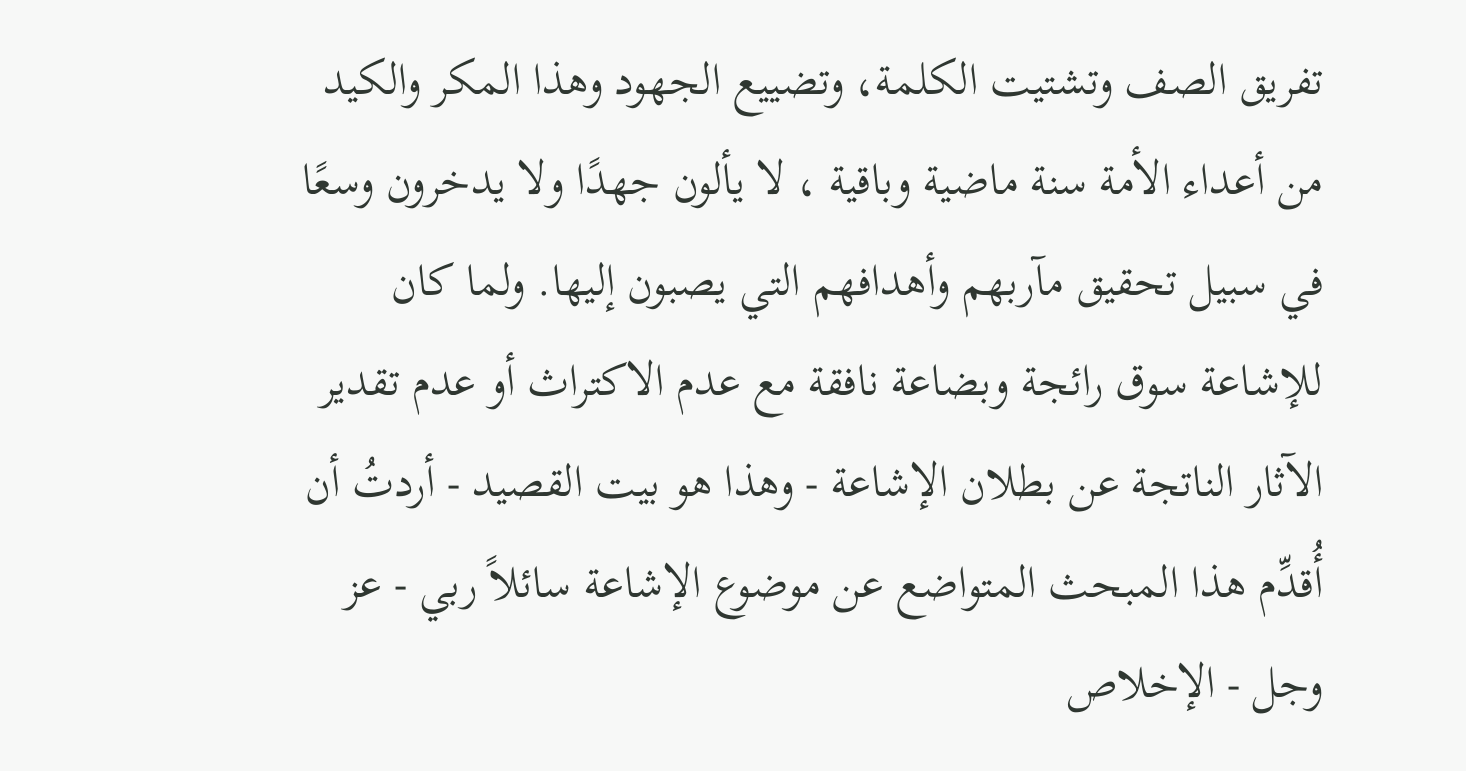تفريق الصف وتشتيت الكلمة، وتضييع الجهود وهذا المكر والكيد من أعداء الأمة سنة ماضية وباقية ، لا يألون جهدًا ولا يدخرون وسعًا في سبيل تحقيق مآربهم وأهدافهم التي يصبون إليها. ولما كان للإشاعة سوق رائجة وبضاعة نافقة مع عدم الاكتراث أو عدم تقدير الآثار الناتجة عن بطلان الإشاعة - وهذا هو بيت القصيد - أردتُ أن أُقدِّم هذا المبحث المتواضع عن موضوع الإشاعة سائلاً ربي - عز وجل - الإخلاص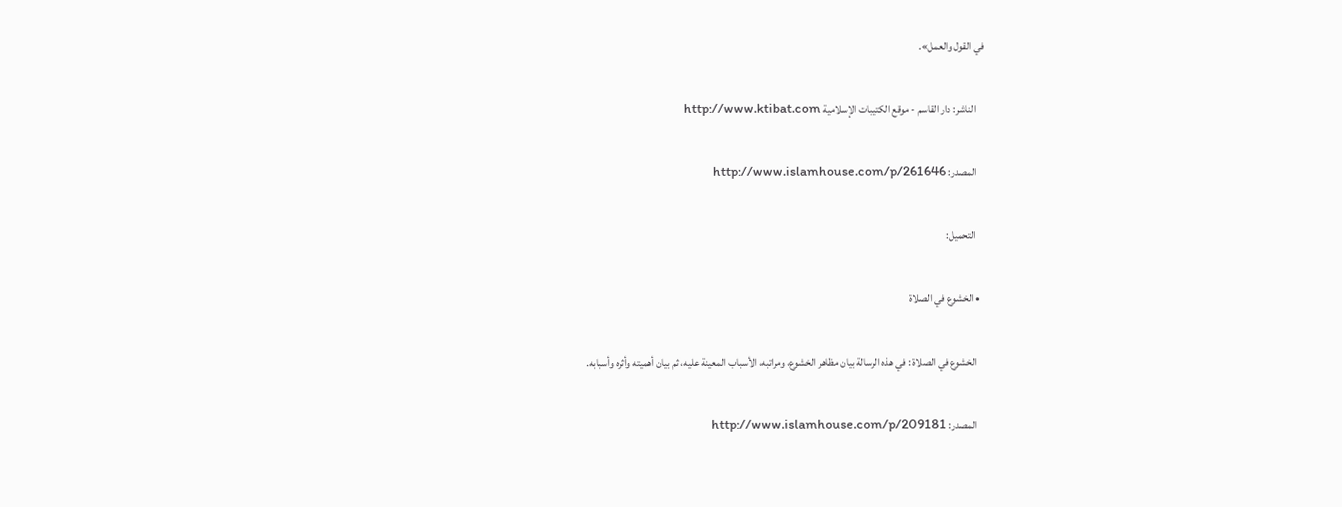في القول والعمل».

    الناشر: دار القاسم - موقع الكتيبات الإسلامية http://www.ktibat.com

    المصدر: http://www.islamhouse.com/p/261646

    التحميل:

  • الخشوع في الصلاة

    الخشوع في الصلاة : في هذه الرسالة بيان مظاهر الخشوع، ومراتبه، الأسباب المعينة عليه، ثم بيان أهميته وأثره وأسبابه.

    المصدر: http://www.islamhouse.com/p/209181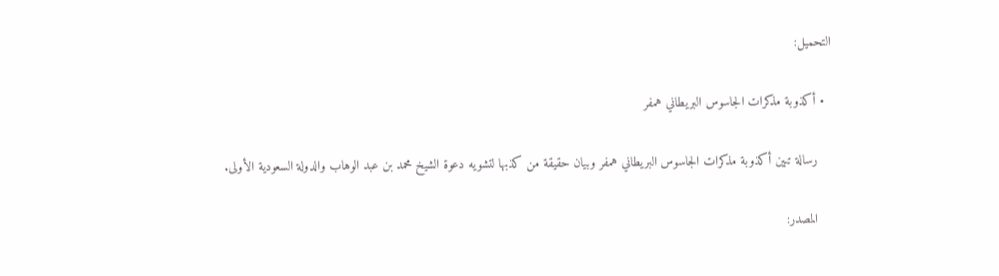التحميل:

  • أكذوبة مذكرات الجاسوس البريطاني همفر

    رسالة تبين أكذوبة مذكرات الجاسوس البريطاني همفر وبيان حقيقة من كذبها لتشويه دعوة الشيخ محمد بن عبد الوهاب والدولة السعودية الأولى.

    المصدر: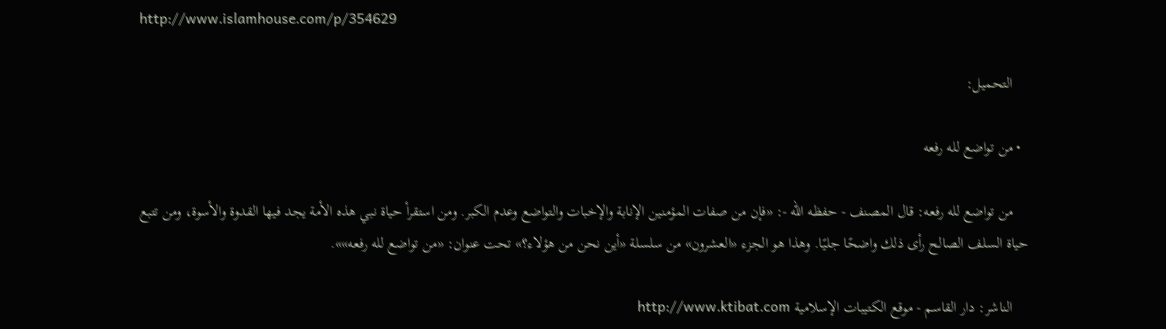http://www.islamhouse.com/p/354629

    التحميل:

  • من تواضع لله رفعه

    من تواضع لله رفعه: قال المصنف - حفظه الله -: «فإن من صفات المؤمنين الإنابة والإخبات والتواضع وعدم الكبر. ومن استقرأ حياة نبي هذه الأمة يجد فيها القدوة والأسوة، ومن تتبع حياة السلف الصالح رأى ذلك واضحًا جليًا. وهذا هو الجزء «العشرون» من سلسلة «أين نحن من هؤلاء؟» تحت عنوان: «من تواضع لله رفعه»».

    الناشر: دار القاسم - موقع الكتيبات الإسلامية http://www.ktibat.com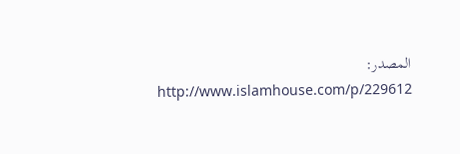المصدر: http://www.islamhouse.com/p/229612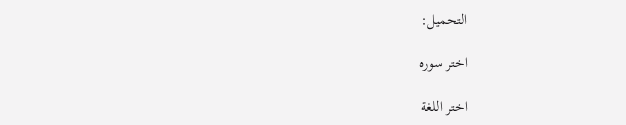التحميل:

اختر سوره

اختر اللغة